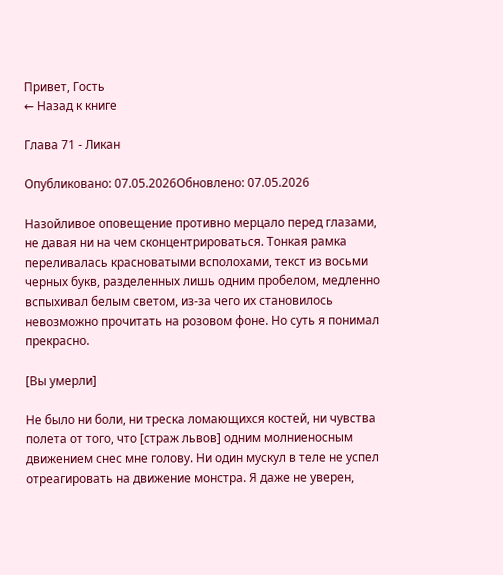Привет, Гость
← Назад к книге

Глава 71 - Ликан

Опубликовано: 07.05.2026Обновлено: 07.05.2026

Назойливое оповещение противно мерцало перед глазами, не давая ни на чем сконцентрироваться. Тонкая рамка переливалась красноватыми всполохами, текст из восьми черных букв, разделенных лишь одним пробелом, медленно вспыхивал белым светом, из-за чего их становилось невозможно прочитать на розовом фоне. Но суть я понимал прекрасно.

[Вы умерли]

Не было ни боли, ни треска ломающихся костей, ни чувства полета от того, что [страж львов] одним молниеносным движением снес мне голову. Ни один мускул в теле не успел отреагировать на движение монстра. Я даже не уверен,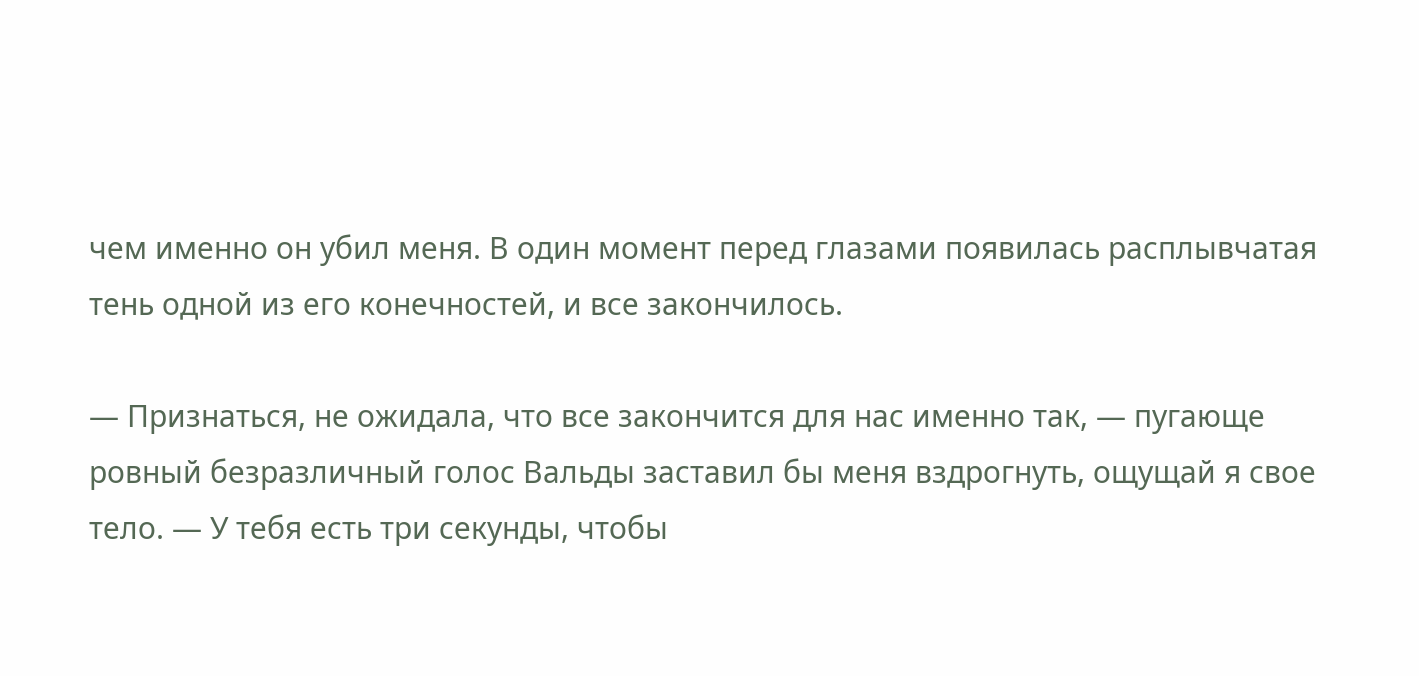чем именно он убил меня. В один момент перед глазами появилась расплывчатая тень одной из его конечностей, и все закончилось.

— Признаться, не ожидала, что все закончится для нас именно так, — пугающе ровный безразличный голос Вальды заставил бы меня вздрогнуть, ощущай я свое тело. — У тебя есть три секунды, чтобы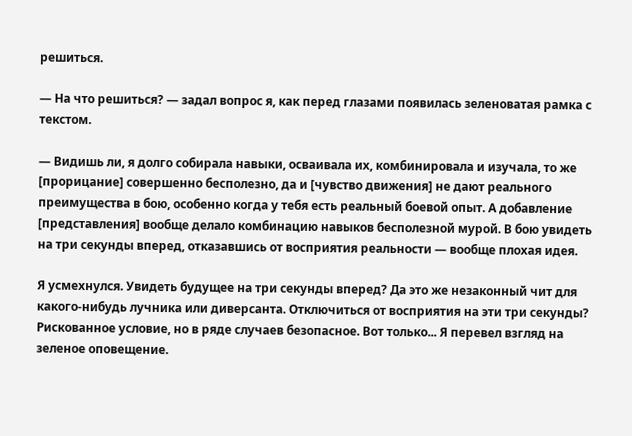решиться.

— На что решиться? — задал вопрос я, как перед глазами появилась зеленоватая рамка с текстом.

— Видишь ли, я долго собирала навыки, осваивала их, комбинировала и изучала, то же [прорицание] совершенно бесполезно, да и [чувство движения] не дают реального преимущества в бою, особенно когда у тебя есть реальный боевой опыт. А добавление [представления] вообще делало комбинацию навыков бесполезной мурой. В бою увидеть на три секунды вперед, отказавшись от восприятия реальности — вообще плохая идея.

Я усмехнулся. Увидеть будущее на три секунды вперед? Да это же незаконный чит для какого-нибудь лучника или диверсанта. Отключиться от восприятия на эти три секунды? Рискованное условие, но в ряде случаев безопасное. Вот только... Я перевел взгляд на зеленое оповещение.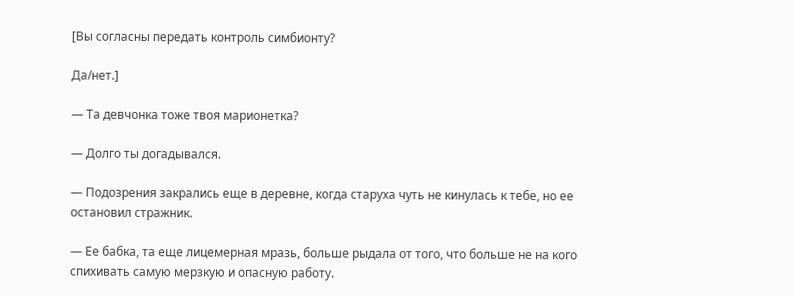[Вы согласны передать контроль симбионту?

Да/нет.]

— Та девчонка тоже твоя марионетка?

— Долго ты догадывался.

— Подозрения закрались еще в деревне, когда старуха чуть не кинулась к тебе, но ее остановил стражник.

— Ее бабка, та еще лицемерная мразь, больше рыдала от того, что больше не на кого спихивать самую мерзкую и опасную работу.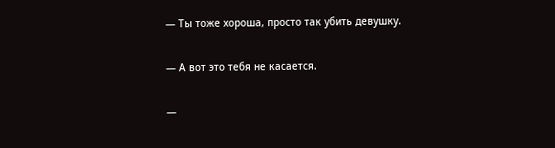— Ты тоже хороша, просто так убить девушку.

— А вот это тебя не касается.

—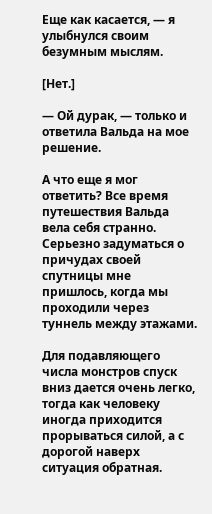Еще как касается, — я улыбнулся своим безумным мыслям.

[Нет.]

— Ой дурак, — только и ответила Вальда на мое решение.

А что еще я мог ответить? Все время путешествия Вальда вела себя странно. Серьезно задуматься о причудах своей спутницы мне пришлось, когда мы проходили через туннель между этажами.

Для подавляющего числа монстров спуск вниз дается очень легко, тогда как человеку иногда приходится прорываться силой, а с дорогой наверх ситуация обратная.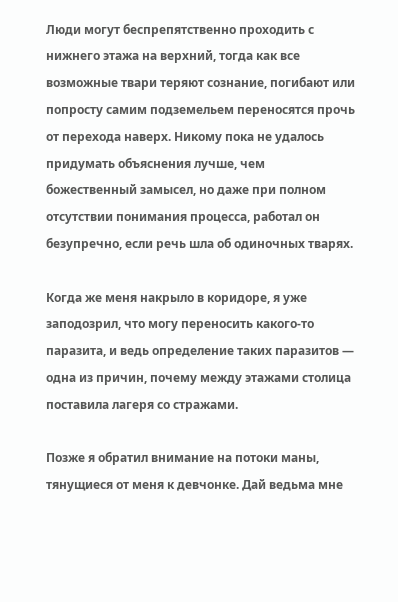Люди могут беспрепятственно проходить с нижнего этажа на верхний, тогда как все возможные твари теряют сознание, погибают или попросту самим подземельем переносятся прочь от перехода наверх. Никому пока не удалось придумать объяснения лучше, чем божественный замысел, но даже при полном отсутствии понимания процесса, работал он безупречно, если речь шла об одиночных тварях.

Когда же меня накрыло в коридоре, я уже заподозрил, что могу переносить какого-то паразита, и ведь определение таких паразитов — одна из причин, почему между этажами столица поставила лагеря со стражами.

Позже я обратил внимание на потоки маны, тянущиеся от меня к девчонке. Дай ведьма мне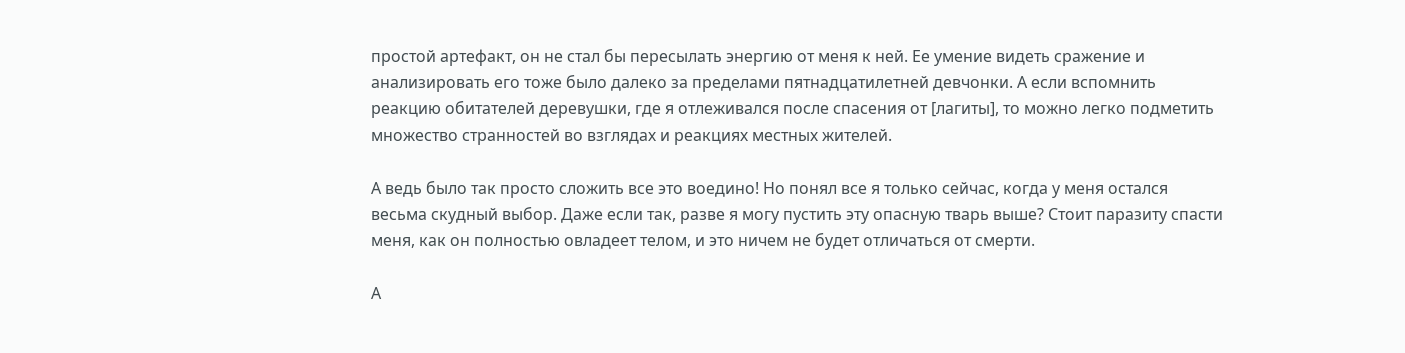простой артефакт, он не стал бы пересылать энергию от меня к ней. Ее умение видеть сражение и анализировать его тоже было далеко за пределами пятнадцатилетней девчонки. А если вспомнить реакцию обитателей деревушки, где я отлеживался после спасения от [лагиты], то можно легко подметить множество странностей во взглядах и реакциях местных жителей.

А ведь было так просто сложить все это воедино! Но понял все я только сейчас, когда у меня остался весьма скудный выбор. Даже если так, разве я могу пустить эту опасную тварь выше? Стоит паразиту спасти меня, как он полностью овладеет телом, и это ничем не будет отличаться от смерти.

А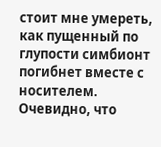стоит мне умереть, как пущенный по глупости симбионт погибнет вместе с носителем. Очевидно, что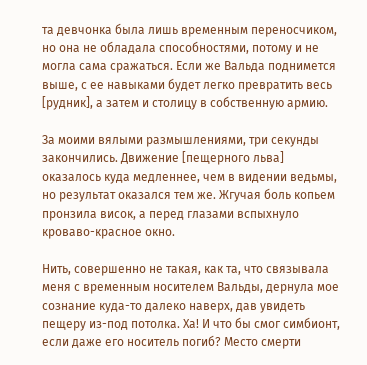та девчонка была лишь временным переносчиком, но она не обладала способностями, потому и не могла сама сражаться. Если же Вальда поднимется выше, с ее навыками будет легко превратить весь [рудник], а затем и столицу в собственную армию.

За моими вялыми размышлениями, три секунды закончились. Движение [пещерного льва] оказалось куда медленнее, чем в видении ведьмы, но результат оказался тем же. Жгучая боль копьем пронзила висок, а перед глазами вспыхнуло кроваво-красное окно.

Нить, совершенно не такая, как та, что связывала меня с временным носителем Вальды, дернула мое сознание куда-то далеко наверх, дав увидеть пещеру из-под потолка. Ха! И что бы смог симбионт, если даже его носитель погиб? Место смерти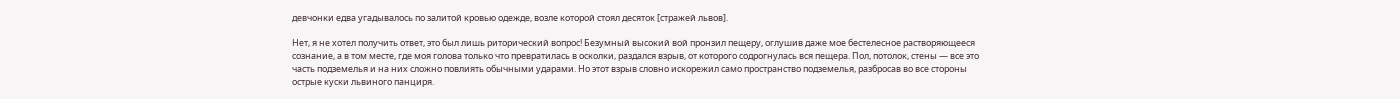девчонки едва угадывалось по залитой кровью одежде, возле которой стоял десяток [стражей львов].

Нет, я не хотел получить ответ, это был лишь риторический вопрос! Безумный высокий вой пронзил пещеру, оглушив даже мое бестелесное растворяющееся сознание, а в том месте, где моя голова только что превратилась в осколки, раздался взрыв, от которого содрогнулась вся пещера. Пол, потолок, стены — все это часть подземелья и на них сложно повлиять обычными ударами. Но этот взрыв словно искорежил само пространство подземелья, разбросав во все стороны острые куски львиного панциря.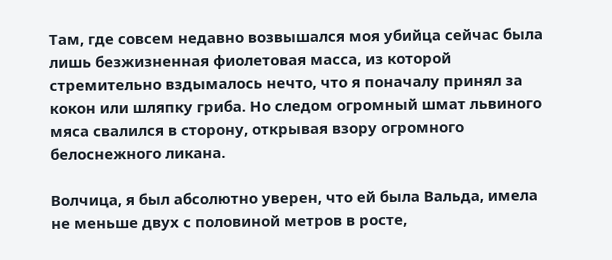Там, где совсем недавно возвышался моя убийца сейчас была лишь безжизненная фиолетовая масса, из которой стремительно вздымалось нечто, что я поначалу принял за кокон или шляпку гриба. Но следом огромный шмат львиного мяса свалился в сторону, открывая взору огромного белоснежного ликана.

Волчица, я был абсолютно уверен, что ей была Вальда, имела не меньше двух с половиной метров в росте,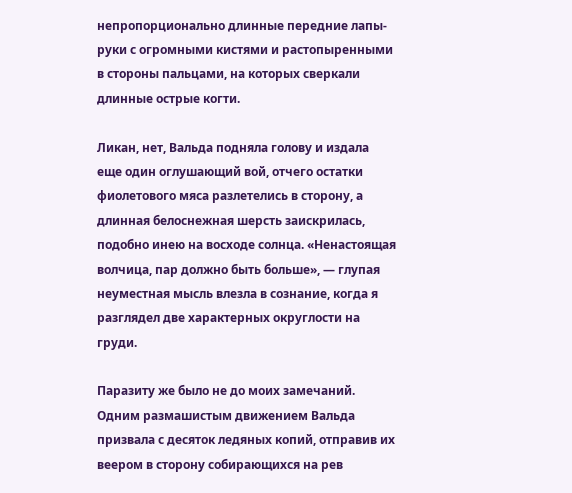непропорционально длинные передние лапы-руки с огромными кистями и растопыренными в стороны пальцами, на которых сверкали длинные острые когти.

Ликан, нет, Вальда подняла голову и издала еще один оглушающий вой, отчего остатки фиолетового мяса разлетелись в сторону, а длинная белоснежная шерсть заискрилась, подобно инею на восходе солнца. «Ненастоящая волчица, пар должно быть больше», — глупая неуместная мысль влезла в сознание, когда я разглядел две характерных округлости на груди.

Паразиту же было не до моих замечаний. Одним размашистым движением Вальда призвала с десяток ледяных копий, отправив их веером в сторону собирающихся на рев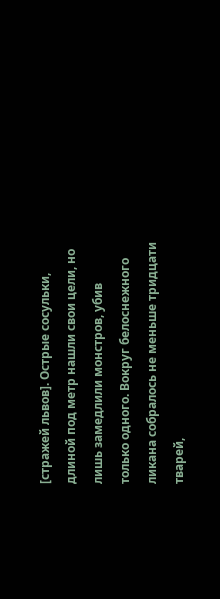[стражей львов]. Острые сосульки, длиной под метр нашли свои цели, но лишь замедлили монстров, убив только одного. Вокруг белоснежного ликана собралось не меньше тридцати тварей,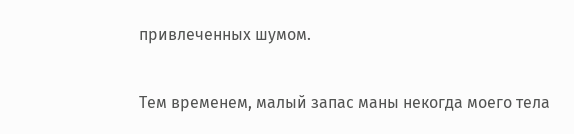привлеченных шумом.

Тем временем, малый запас маны некогда моего тела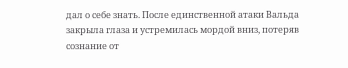дал о себе знать. После единственной атаки Вальда закрыла глаза и устремилась мордой вниз, потеряв сознание от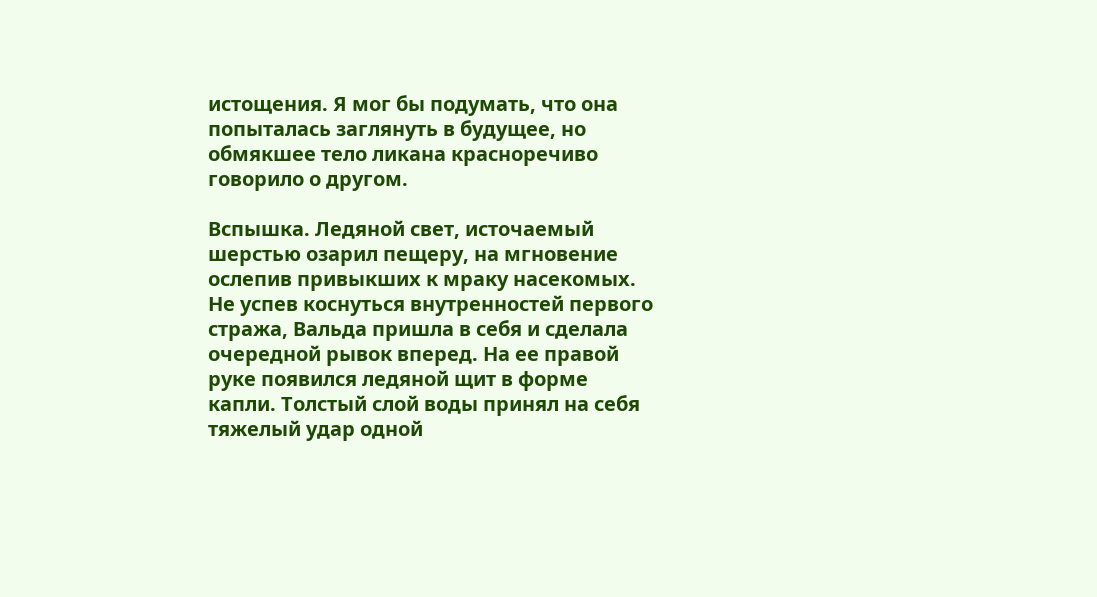истощения. Я мог бы подумать, что она попыталась заглянуть в будущее, но обмякшее тело ликана красноречиво говорило о другом.

Вспышка. Ледяной свет, источаемый шерстью озарил пещеру, на мгновение ослепив привыкших к мраку насекомых. Не успев коснуться внутренностей первого стража, Вальда пришла в себя и сделала очередной рывок вперед. На ее правой руке появился ледяной щит в форме капли. Толстый слой воды принял на себя тяжелый удар одной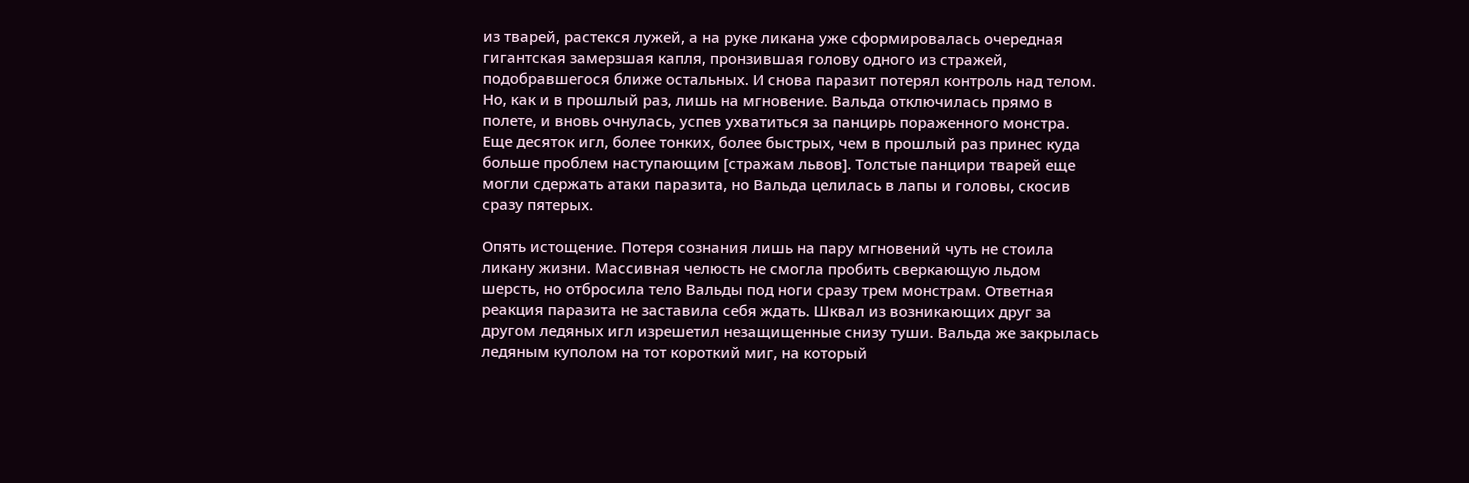из тварей, растекся лужей, а на руке ликана уже сформировалась очередная гигантская замерзшая капля, пронзившая голову одного из стражей, подобравшегося ближе остальных. И снова паразит потерял контроль над телом. Но, как и в прошлый раз, лишь на мгновение. Вальда отключилась прямо в полете, и вновь очнулась, успев ухватиться за панцирь пораженного монстра. Еще десяток игл, более тонких, более быстрых, чем в прошлый раз принес куда больше проблем наступающим [стражам львов]. Толстые панцири тварей еще могли сдержать атаки паразита, но Вальда целилась в лапы и головы, скосив сразу пятерых.

Опять истощение. Потеря сознания лишь на пару мгновений чуть не стоила ликану жизни. Массивная челюсть не смогла пробить сверкающую льдом шерсть, но отбросила тело Вальды под ноги сразу трем монстрам. Ответная реакция паразита не заставила себя ждать. Шквал из возникающих друг за другом ледяных игл изрешетил незащищенные снизу туши. Вальда же закрылась ледяным куполом на тот короткий миг, на который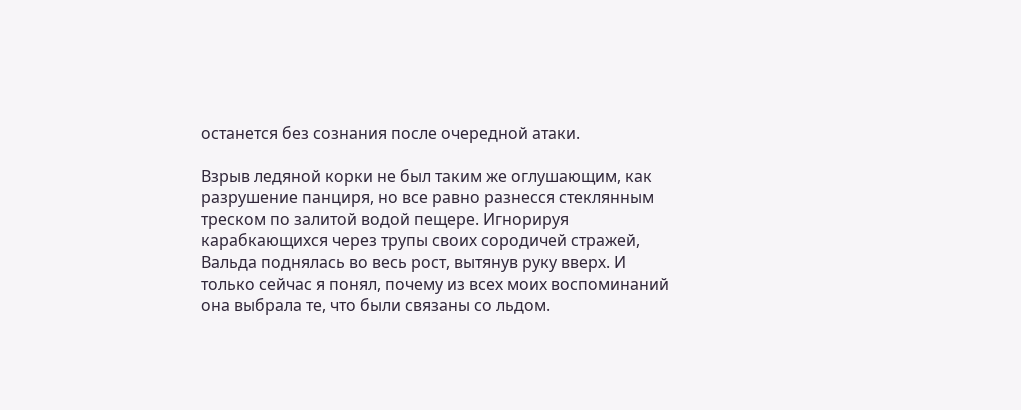останется без сознания после очередной атаки.

Взрыв ледяной корки не был таким же оглушающим, как разрушение панциря, но все равно разнесся стеклянным треском по залитой водой пещере. Игнорируя карабкающихся через трупы своих сородичей стражей, Вальда поднялась во весь рост, вытянув руку вверх. И только сейчас я понял, почему из всех моих воспоминаний она выбрала те, что были связаны со льдом.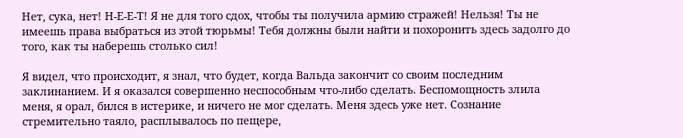Нет, сука, нет! Н-Е-Е-Т! Я не для того сдох, чтобы ты получила армию стражей! Нельзя! Ты не имеешь права выбраться из этой тюрьмы! Тебя должны были найти и похоронить здесь задолго до того, как ты наберешь столько сил!

Я видел, что происходит, я знал, что будет, когда Вальда закончит со своим последним заклинанием. И я оказался совершенно неспособным что-либо сделать. Беспомощность злила меня, я орал, бился в истерике, и ничего не мог сделать. Меня здесь уже нет. Сознание стремительно таяло, расплывалось по пещере,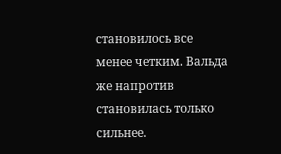становилось все менее четким. Вальда же напротив становилась только сильнее.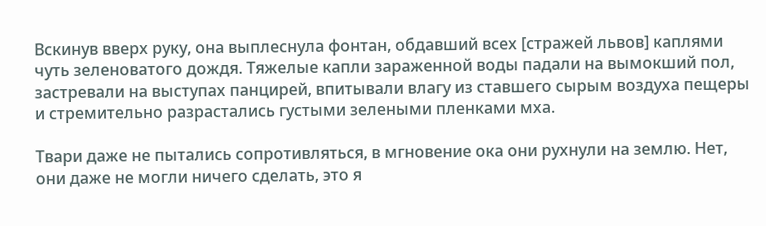Вскинув вверх руку, она выплеснула фонтан, обдавший всех [стражей львов] каплями чуть зеленоватого дождя. Тяжелые капли зараженной воды падали на вымокший пол, застревали на выступах панцирей, впитывали влагу из ставшего сырым воздуха пещеры и стремительно разрастались густыми зелеными пленками мха.

Твари даже не пытались сопротивляться, в мгновение ока они рухнули на землю. Нет, они даже не могли ничего сделать, это я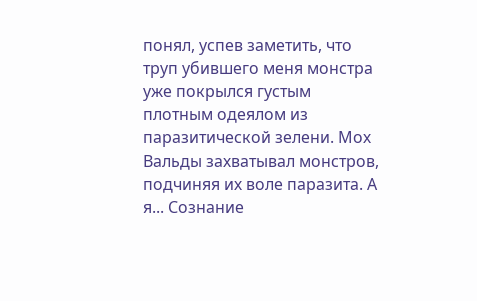понял, успев заметить, что труп убившего меня монстра уже покрылся густым плотным одеялом из паразитической зелени. Мох Вальды захватывал монстров, подчиняя их воле паразита. А я... Сознание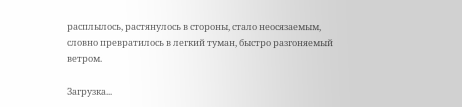расплылось, растянулось в стороны, стало неосязаемым, словно превратилось в легкий туман, быстро разгоняемый ветром.

Загрузка...